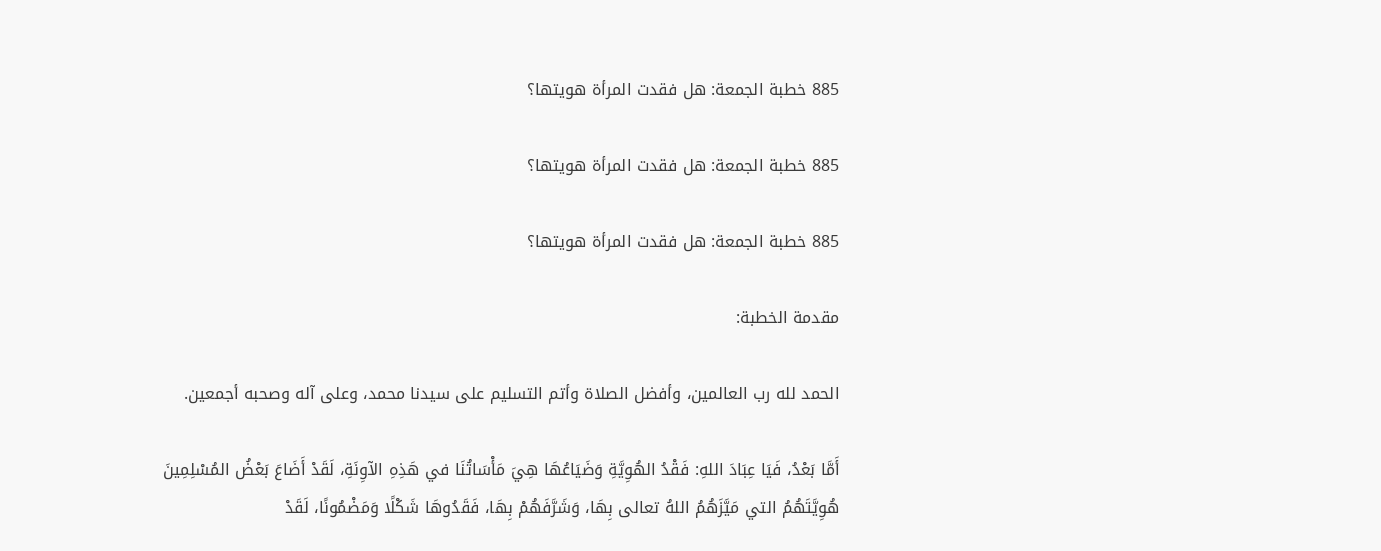885 خطبة الجمعة: هل فقدت المرأة هويتها؟

885 خطبة الجمعة: هل فقدت المرأة هويتها؟

885 خطبة الجمعة: هل فقدت المرأة هويتها؟

مقدمة الخطبة:

الحمد لله رب العالمين، وأفضل الصلاة وأتم التسليم على سيدنا محمد، وعلى آله وصحبه أجمعين.

أَمَّا بَعْدُ، فَيَا عِبَادَ اللهِ: فَقْدُ الهُوِيَّةِ وَضَيَاعُهَا هِيَ مَأْسَاتُنَا في هَذِهِ الآوِنَةِ، لَقَدْ أَضَاعَ بَعْضُ المُسْلِمِينَ هُوِيَّتَهُمُ التي مَيَّزَهُمُ اللهُ تعالى بِهَا، وَشَرَّفَهُمْ بِهَا، فَقَدُوهَا شَكْلًا وَمَضْمُونًا، لَقَدْ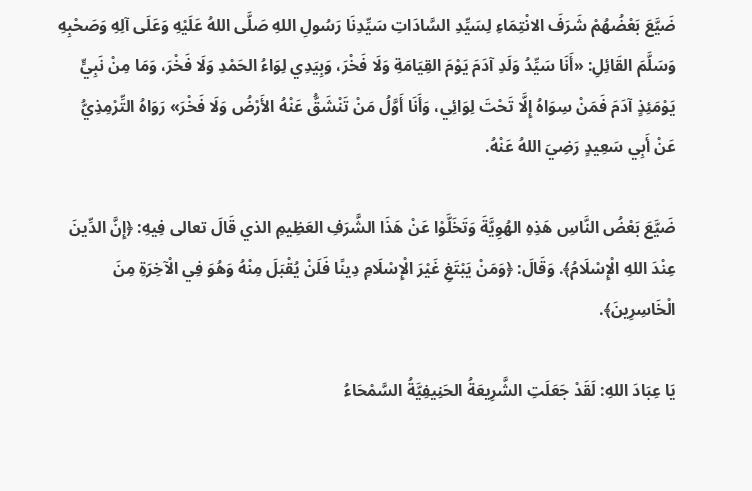ضَيَّعَ بَعْضُهُمْ شَرَفَ الانْتِمَاءِ لِسَيِّدِ السَّادَاتِ سَيِّدِنَا رَسُولِ اللهِ صَلَّى اللهُ عَلَيْهِ وَعَلَى آلِهِ وَصَحْبِهِ وَسَلَّمَ القَائِلِ: «أَنَا سَيِّدُ وَلَدِ آدَمَ يَوْمَ القِيَامَةِ وَلَا فَخْرَ، وَبِيَدِي لِوَاءُ الحَمْدِ وَلَا فَخْرَ، وَمَا مِنْ نَبِيٍّ يَوْمَئِذٍ آدَمَ فَمَنْ سِوَاهُ إِلَّا تَحْتَ لِوَائِي، وَأَنَا أَوَّلُ مَنْ تَنْشَقُّ عَنْهُ الأَرْضُ وَلَا فَخْرَ» رَوَاهُ التِّرْمِذِيُّ عَنْ أَبِي سَعِيدٍ رَضِيَ اللهُ عَنْهُ.

ضَيَّعَ بَعْضُ النَّاسِ هَذِهِ الهُوِيَّةَ وَتَخَلَّوْا عَنْ هَذَا الشَّرَفِ العَظِيمِ الذي قَالَ تعالى فِيهِ: ﴿إِنَّ الدِّينَ عِنْدَ اللهِ الْإِسْلَامُ﴾. وَقَالَ: ﴿وَمَنْ يَبْتَغِ غَيْرَ الْإِسْلَامِ دِينًا فَلَنْ يُقْبَلَ مِنْهُ وَهُوَ فِي الْآخِرَةِ مِنَ الْخَاسِرِينَ﴾.

يَا عِبَادَ اللهِ: لَقَدْ جَعَلَتِ الشَّرِيعَةُ الحَنِيفِيَّةُ السَّمْحَاءُ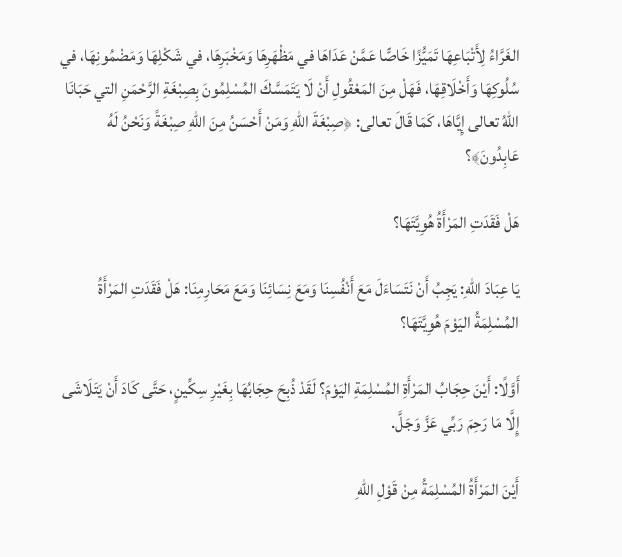الغَرَّاءُ لِأَتْبَاعِهَا تَمَيُّزًا خَاصًّا عَمَّنْ عَدَاهَا في مَظْهَرِهَا وَمَخْبَرِهَا، في شَكْلِهَا وَمَضْمُونِهَا، في سُلُوكِهَا وَأَخْلَاقِهَا، فَهَلْ مِنَ المَعْقُولِ أَنْ لَا يَتَمَسَّكَ المُسْلِمُونَ بِصِبْغَةِ الرَّحْمَنِ التي حَبَانَا اللهُ تعالى إِيَّاهَا، كَمَا قَالَ تعالى: ﴿صِبْغَةَ اللهِ وَمَنْ أَحْسَنُ مِنَ اللهِ صِبْغَةً وَنَحْنُ لَهُ عَابِدُونَ﴾؟

هَلْ فَقَدَتِ المَرْأَةُ هُوِيَّتَهَا؟

يَا عِبَادَ اللهِ: يَجِبُ أَنْ نَتَسَاءَلَ مَعَ أَنْفُسِنَا وَمَعَ نِسَائِنَا وَمَعَ مَحَارِمِنَا: هَلْ فَقَدَتِ المَرْأَةُ المُسْلِمَةُ اليَوْمَ هُوِيَّتَهَا؟

أَوَّلًا: أَيْنَ حِجَابُ المَرْأَةِ المُسْلِمَةِ اليَوْمَ؟ لَقَدْ ذُبِحَ حِجَابُهَا بِغَيْرِ سِكِّينٍ، حَتَّى كَادَ أَنْ يَتَلَاشَى إِلَّا مَا رَحِمَ رَبِّي عَزَّ وَجَلَّ.

أَيْنَ المَرْأَةُ المُسْلِمَةُ مِنْ قَوْلِ اللهِ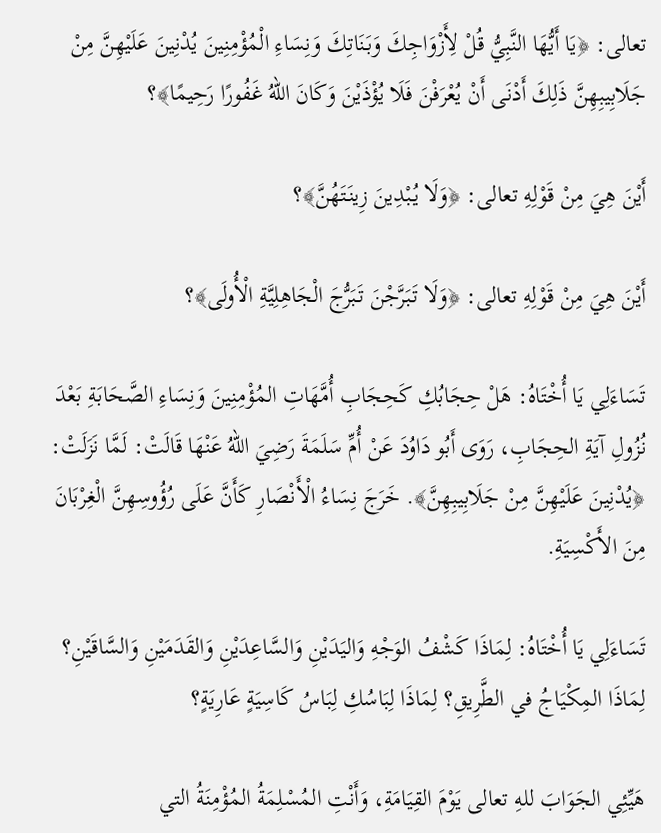تعالى: ﴿يَا أَيُّهَا النَّبِيُّ قُلْ لِأَزْوَاجِكَ وَبَنَاتِكَ وَنِسَاءِ الْمُؤْمِنِينَ يُدْنِينَ عَلَيْهِنَّ مِنْ جَلَابِيبِهِنَّ ذَلِكَ أَدْنَى أَنْ يُعْرَفْنَ فَلَا يُؤْذَيْنَ وَكَانَ اللهُ غَفُورًا رَحِيمًا﴾؟

أَيْنَ هِيَ مِنْ قَوْلِهِ تعالى: ﴿وَلَا يُبْدِينَ زِينَتَهُنَّ﴾؟

أَيْنَ هِيَ مِنْ قَوْلِهِ تعالى: ﴿وَلَا تَبَرَّجْنَ تَبَرُّجَ الْجَاهِلِيَّةِ الْأُولَى﴾؟

تَسَاءَلِي يَا أُخْتَاهُ: هَلْ حِجَابُكِ كَحِجَابِ أُمَّهَاتِ المُؤْمِنِينَ وَنِسَاءِ الصَّحَابَةِ بَعْدَ نُزُولِ آيَةِ الحِجَابِ، رَوَى أَبُو دَاوُدَ عَنْ أُمِّ سَلَمَةَ رَضِيَ اللهُ عَنْهَا قَالَتْ: لَمَّا نَزَلَتْ: ﴿يُدْنِينَ عَلَيْهِنَّ مِنْ جَلَابِيبِهِنَّ﴾. خَرَجَ نِسَاءُ الْأَنْصَارِ كَأَنَّ عَلَى رُؤُوسِهِنَّ الْغِرْبَانَ مِنَ الأَكْسِيَةِ.

تَسَاءَلِي يَا أُخْتَاهُ: لِمَاذَا كَشْفُ الوَجْهِ وَاليَدَيْنِ وَالسَّاعِدَيْنِ وَالقَدَمَيْنِ وَالسَّاقَيْنِ؟ لِمَاذَا المِكْيَاجُ في الطَّرِيقِ؟ لِمَاذَا لِبَاسُكِ لِبَاسُ كَاسِيَةٍ عَارِيَةٍ؟

هَيِّئِي الجَوَابَ للهِ تعالى يَوْمَ القِيَامَةِ، وَأَنْتِ المُسْلِمَةُ المُؤْمِنَةُ التي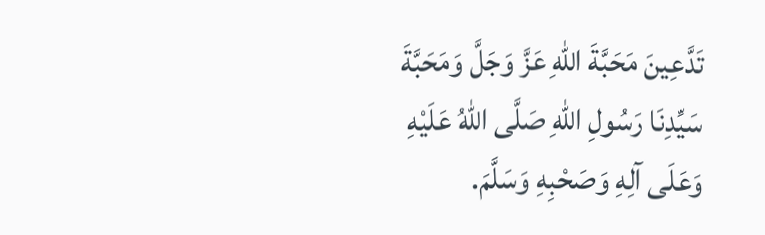تَدَّعِينَ مَحَبَّةَ اللهِ عَزَّ وَجَلَّ وَمَحَبَّةَ سَيِّدِنَا رَسُولِ اللهِ صَلَّى اللهُ عَلَيْهِ وَعَلَى آلِهِ وَصَحْبِهِ وَسَلَّمَ.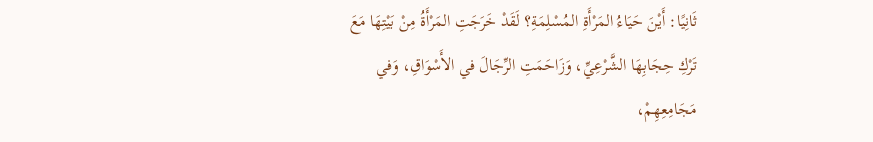ثَانِيًا: أَيْنَ حَيَاءُ المَرْأَةِ المُسْلِمَةِ؟ لَقَدْ خَرَجَتِ المَرْأَةُ مِنْ بَيْتِهَا مَعَ تَرْكِ حِجَابِهَا الشَّرْعِيِّ، وَزَاحَمَتِ الرِّجَالَ في الأَسْوَاقِ، وَفي مَجَامِعِهِمْ،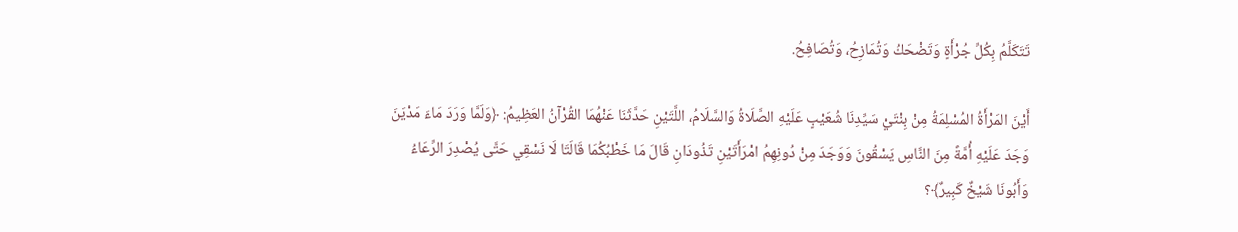تَتَكَلَّمُ بِكُلِّ جُرْأَةٍ وَتَضْحَكُ وَتُمَازِحُ، وَتُصَافِحُ.

أَيْنَ المَرْأَةُ المُسْلِمَةُ مِنْ بِنْتَيْ سَيِّدِنَا شُعَيْبٍ عَلَيْهِ الصَّلَاةُ وَالسَّلَامُ، اللَّتَيْنِ حَدَّثَنَا عَنْهُمَا القُرْآنُ العَظِيمُ: ﴿وَلَمَّا وَرَدَ مَاءَ مَدْيَنَ وَجَدَ عَلَيْهِ أُمَّةً مِنَ النَّاسِ يَسْقُونَ وَوَجَدَ مِنْ دُونِهِمُ امْرَأَتَيْنِ تَذُودَانِ قَالَ مَا خَطْبُكُمَا قَالَتَا لَا نَسْقِي حَتَّى يُصْدِرَ الرِّعَاءُ وَأَبُونَا شَيْخٌ كَبِيرٌ﴾؟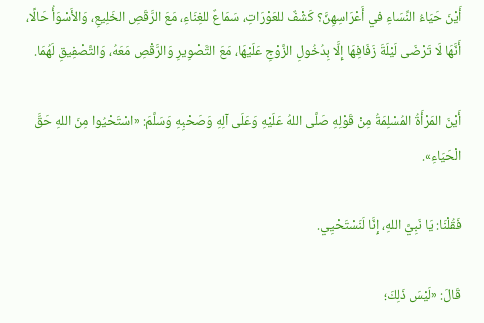أَيْنَ حَيَاءُ النِّسَاءِ في أَعْرَاسِهِنَّ؟ كَشْفٌ للعَوْرَاتِ، سَمَاعٌ للغِنَاءِ، مَعَ الرَّقَصِ الخَلِيعِ، وَالأَسْوَأُ حَالًا، أَنَّهَا لَا تَرْضَى لَيْلَةَ زَفَافِهَا إِلَّا بِدُخُولِ الزَّوْجِ عَلَيْهَا، مَعَ التَّصْوِيرِ وَالرَّقْصِ مَعَهُ، وَالتَّصْفِيقِ لَهُمَا.

أَيْنَ المَرْأَةُ المُسْلِمَةُ مِنْ قَوْلِهِ صَلَّى اللهُ عَلَيْهِ وَعَلَى آلِهِ وَصَحْبِهِ وَسَلَّمَ: «اسْتَحْيُوا مِنَ اللهِ حَقَّ الْحَيَاءِ».

فَقُلْنَا: يَا نَبِيَّ اللهِ، إِنَّا لَنَسْتَحْيِي.

قَالَ: «لَيْسَ ذَلِكَ؛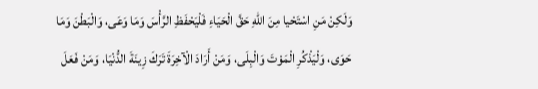وَلَكِنْ مَنِ اسْتَحْيا مِنَ اللهِ حَقَّ الْحَيَاءِ فَلْيَحْفَظِ الرَّأْسَ وَمَا وَعَى، وَالْبَطْنَ وَمَا حَوَى، وَلْيَذْكُرِ الْمَوْتَ وَالْبِلَى، وَمَنْ أَرَادَ الْآخِرَةَ تَرَكَ زِينَةَ الدُّنْيَا، وَمَنْ فَعَلَ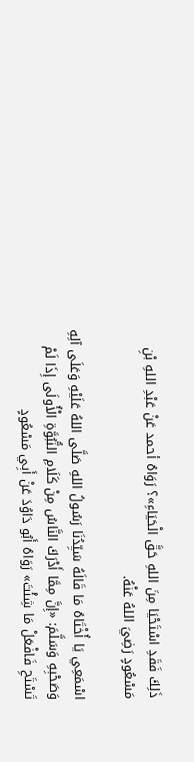ذَلِكَ فَقَدِ اسْتَحْيَا مِنَ اللهِ حَقَّ الْحَيَاءِ»؟ رَوَاهُ أحمد عَنْ عَبْدِ اللهِ بْنِ مَسْعُودٍ رَضِيَ اللهُ عَنْهُ.

اسْمَعِي يَا أُخْتَاهُ مَا قَالَهُ سَيِّدُنَا رَسُولُ اللهِ صَلَّى اللهُ عَلَيْهِ وَعَلَى آلِهِ وَصَحْبِهِ وَسَلَّمَ: «إِنَّ مِمَّا أَدْرَكَ النَّاسُ مِنْ كَلَامِ النُّبُوَّةِ الْأُولَى إِذَا لَمْ تَسْتَحِ فَافْعَلْ مَا شِئْتَ» رَوَاهُ أَبُو دَاوُدَ عَنْ أَبِي مَسْعُودٍ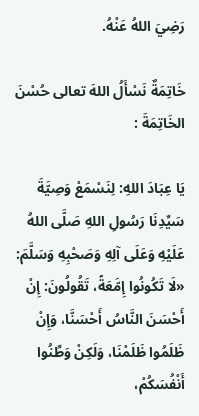رَضِيَ اللهُ عَنْهُ.

خَاتِمَةٌ نَسْأَلُ اللهَ تعالى حُسْنَ الخَاتِمَةَ :

يَا عِبَادَ اللهِ: لِنَسْمَعْ وَصِيَّةَ سَيِّدِنَا رَسُولِ اللهِ صَلَّى اللهُ عَلَيْهِ وَعَلَى آلِهِ وَصَحْبِهِ وَسَلَّمَ: «لَا تَكُونُوا إِمَّعَةً، تَقُولُونَ: إِنْ أَحْسَنَ النَّاسُ أَحْسَنَّا، وَإِنْ ظَلَمُوا ظَلَمْنَا، وَلَكِنْ وَطِّنُوا أَنْفُسَكُمْ،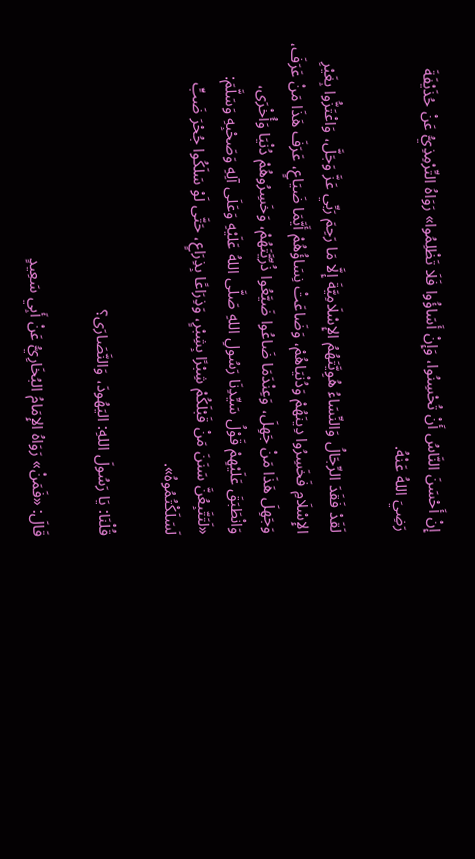إِنْ أَحْسَنَ النَّاسُ أَنْ تُحْسِنُوا، وَإِنْ أَسَاؤُوا فَلَا تَظْلِمُوا» رَوَاهُ التِّرْمِذِيُّ عَنْ حُذَيْفَةَ رَضِيَ اللهُ عَنْهُ.

لَقَدْ فَقَدَ الرِّجَالُ وَالنِّسَاءُ هُوِيَّتَهُمُ الإِسْلَامِيَّةَ إِلَّا مَا رَحِمَ رَبِّي عَزَّ وَجَلَّ، وَاعْتَزُّوا بِغَيْرِ الإِسْلَامِ فَخَسِرُوا دِينَهُمْ وَدُنْيَاهُمْ، وَضَاعَتْ نِسَاؤُهُمْ أَيَّمَا ضَيَاعٍ، عَرَفَ هَذَا مَنْ عَرَفَ، وَجَهِلَ هَذَا مَنْ جَهِلَ، وَعِنْدَمَا ضَاعُوا ضَيَّعُوا ذُرِّيَّتَهُمْ، وَخَسِرُوهُمْ دُنْيَا وَأُخْرَى، وَانْطَبَقَ عَلَيْهِمْ قَوْلُ سَيِّدِنَا رَسُولِ اللهِ صَلَّى اللهُ عَلَيْهِ وَعَلَى آلِهِ وَصَحْبِهِ وَسَلَّمَ: «لَتَتَّبِعُنَّ سَنَنَ مَنْ قَبْلَكُمْ شِبْرًا بِشِبْرٍ، وَذِرَاعًا بِذِرَاعٍ، حَتَّى لَوْ سَلَكُوا جُحْرَ ضَبٍّ لَسَلَكْتُمُوهُ».

قُلْنَا: يَا رَسُولَ اللهِ: اليَهُودَ، وَالنَّصَارَى؟

قَالَ: «فَمَنْ» رَوَاهُ الإِمَامُ البُخَارِيُّ عَنْ أَبِي سَعِيدٍ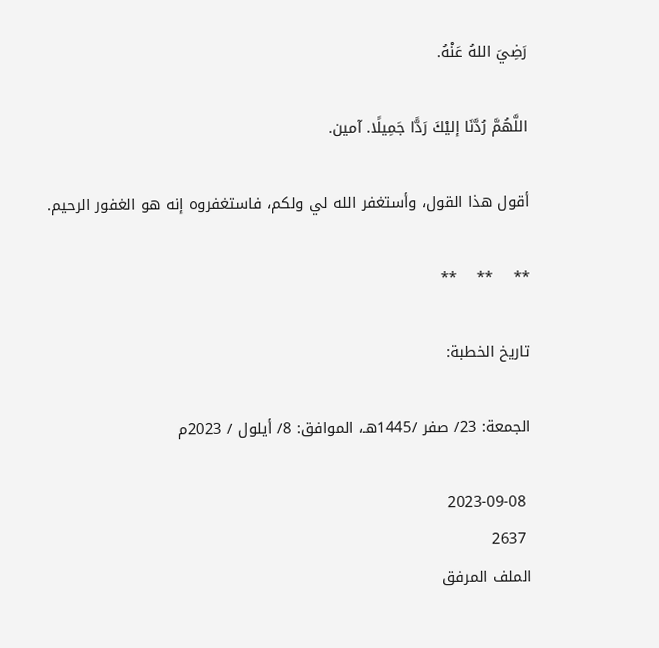رَضِيَ اللهُ عَنْهُ.

اللَّهُمَّ رُدَّنَا إليْكَ رَدًّا جَمِيلًا. آمين.

أقول هذا القول، وأستغفر الله لي ولكم، فاستغفروه إنه هو الغفور الرحيم.

**    **    **

تاريخ الخطبة:

الجمعة: 23/ صفر /1445هـ، الموافق: 8/ أيلول / 2023م

 2023-09-08
 2637
الملف المرفق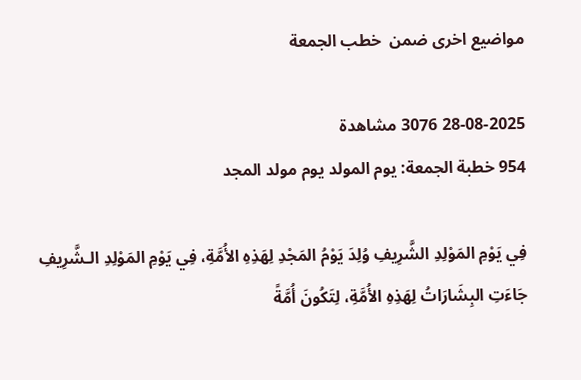مواضيع اخرى ضمن  خطب الجمعة

28-08-2025 3076 مشاهدة
954 خطبة الجمعة: يوم المولد يوم مولد المجد

فِي يَوْمِ المَوْلِدِ الشَّرِيفِ وُلِدَ يَوْمُ المَجْدِ لِهَذِهِ الأُمَّةِ، فِي يَوْمِ المَوْلِدِ الـشَّرِيفِ جَاءَتِ البِشَارَاتُ لِهَذِهِ الأُمَّةِ، لِتَكُونَ أُمَّةً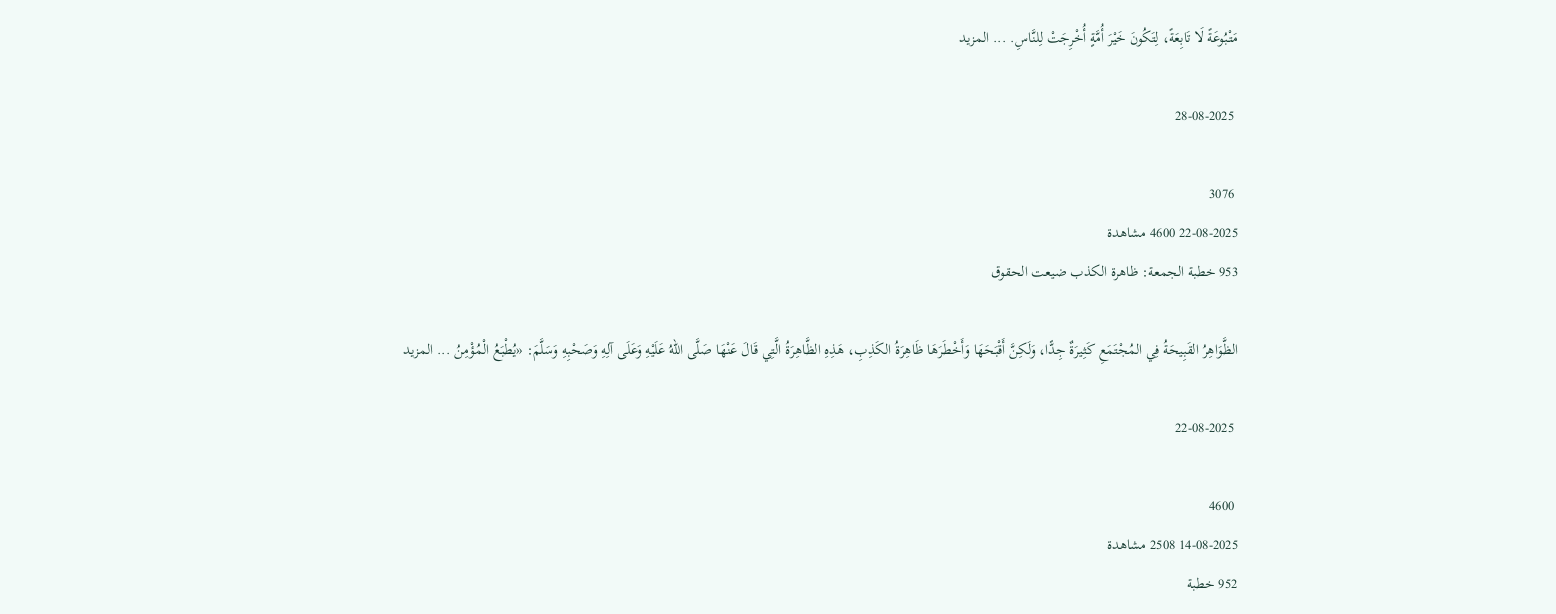مَتْبُوعَةً لَا تَابِعَةً، لِتَكُونَ خَيْرَ أُمَّةٍ أُخْرِجَتْ لِلنَّاسِ. ... المزيد

 28-08-2025

 3076
22-08-2025 4600 مشاهدة
953 خطبة الجمعة: ظاهرة الكذب ضيعت الحقوق

الظَّوَاهِرُ القَبِيحَةُ فِي المُجْتَمَعِ كَثِيرَةٌ جِدًّا، وَلَكِنَّ أَقْبَحَهَا وَأَخْطَرَهَا ظَاهِرَةُ الكَذِبِ، هَذِهِ الظَّاهِرَةُ الَّتِي قَالَ عَنْهَا صَلَّى اللهُ عَلَيْهِ وَعَلَى آلِهِ وَصَحْبِهِ وَسَلَّمَ: «يُطْبَعُ الْمُؤْمِنُ ... المزيد

 22-08-2025

 4600
14-08-2025 2508 مشاهدة
952 خطبة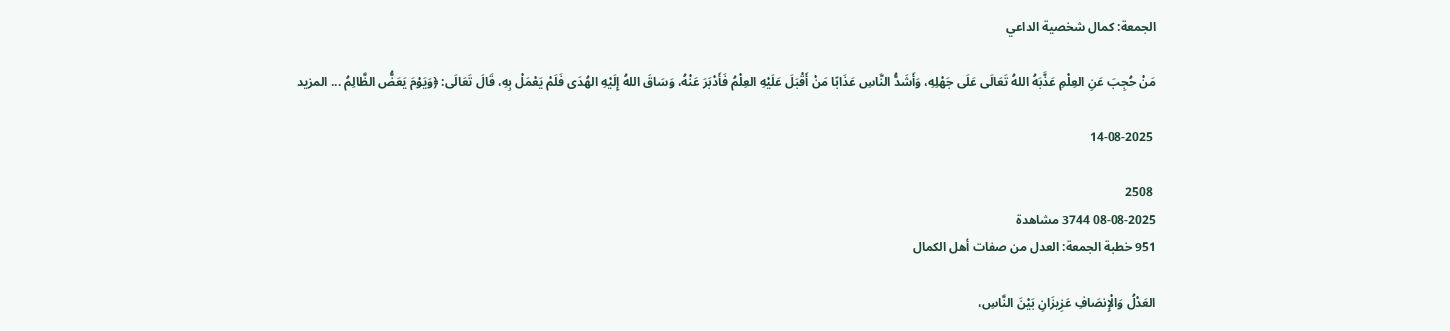الجمعة: كمال شخصية الداعي

مَنْ حُجِبَ عَنِ العِلْمِ عَذَّبَهُ اللهُ تَعَالَى عَلَى جَهْلِهِ، وَأَشَدُّ النَّاسِ عَذَابًا مَنْ أَقْبَلَ عَلَيْهِ العِلْمُ فَأَدْبَرَ عَنْهُ، وَسَاقَ اللهُ إِلَيْهِ الهُدَى فَلَمْ يَعْمَلْ بِهِ، قَالَ تَعَالَى: ﴿وَيَوْمَ يَعَضُّ الظَّالِمُ ... المزيد

 14-08-2025

 2508
08-08-2025 3744 مشاهدة
951 خطبة الجمعة: العدل من صفات أهل الكمال

العَدْلُ وَالْإِنصَافِ عَزِيزَانِ بَيْنَ النَّاسِ،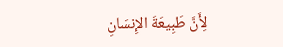لِأَنَّ طَبِيعَةَ الإِنسَانِ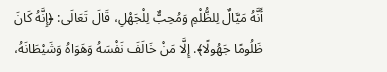أَنَّهُ مَيَّالٌ لِلظُّلْمِ وَمُحِبٌّ لِلْجَهْلِ، قَالَ تَعَالَى: ﴿إِنَّهُ كَانَ ظَلُومًا جَهُولًا﴾. إِلَّا مَنْ خَالَفَ نَفْسَهُ وَهَوَاهُ وَشَيْطَانَهُ،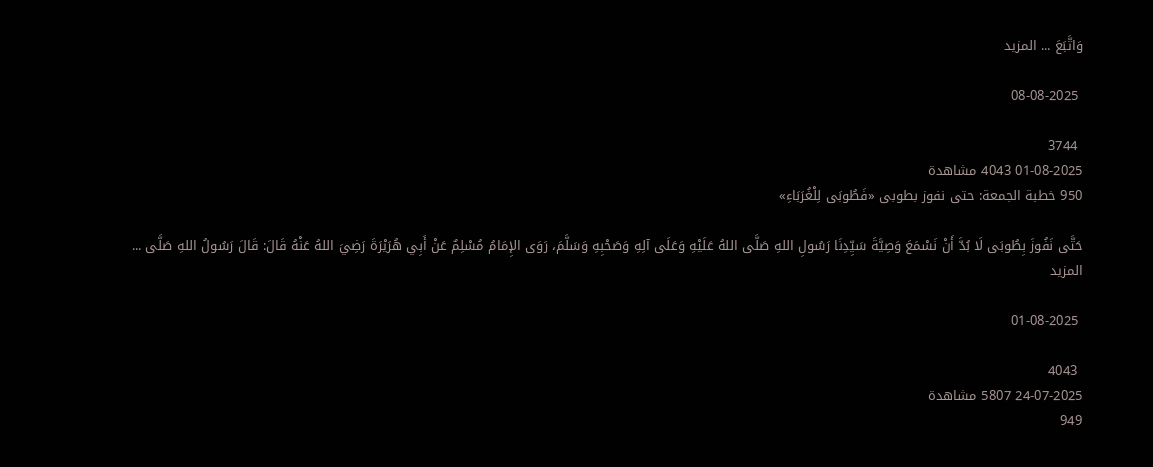وَاتَّبَعَ ... المزيد

 08-08-2025

 3744
01-08-2025 4043 مشاهدة
950 خطبة الجمعة: حتى نفوز بطوبى «فَطُوبَى لِلْغُرَبَاءِ»

حَتَّى نَفُوزَ بِطُوبَى لَا بُدَّ أَنْ نَسْمَعَ وَصِيَّةَ سَيِّدِنَا رَسُولِ اللهِ صَلَّى اللهُ عَلَيْهِ وَعَلَى آلِهِ وَصَحْبِهِ وَسَلَّمَ، رَوَى الإِمَامُ مُسْلِمٌ عَنْ أَبِي هُرَيْرَةَ رَضِيَ اللهُ عَنْهُ قَالَ: قَالَ رَسُولُ اللهِ صَلَّى ... المزيد

 01-08-2025

 4043
24-07-2025 5807 مشاهدة
949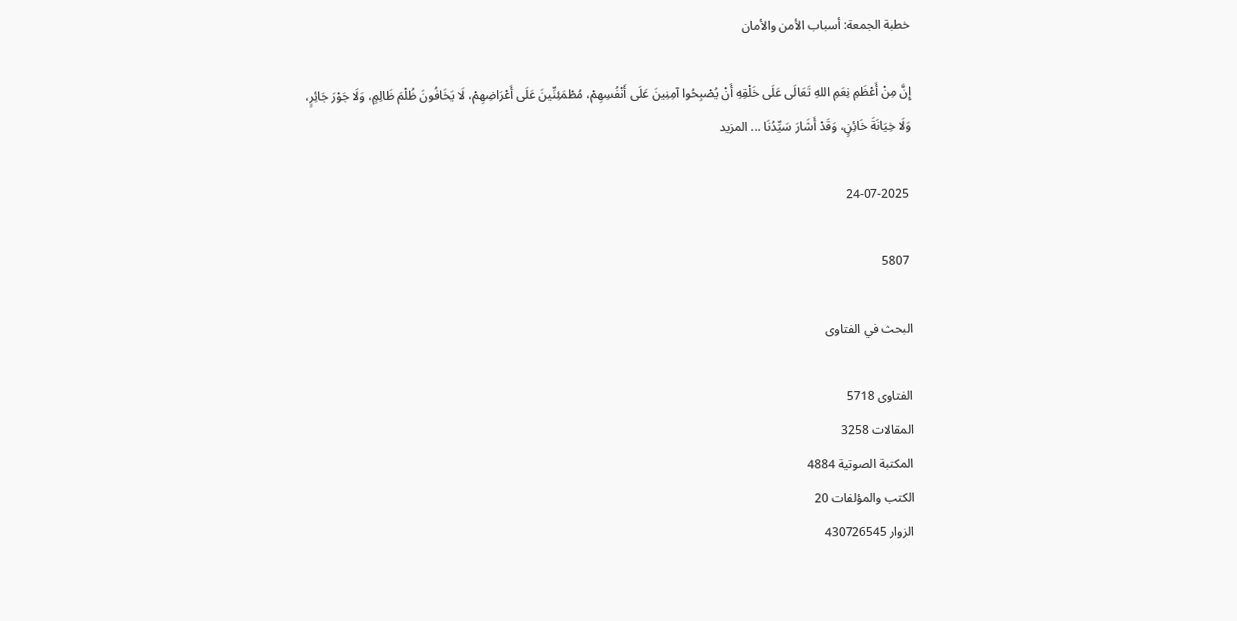خطبة الجمعة: أسباب الأمن والأمان

إِنَّ مِنْ أَعْظَمِ نِعَمِ اللهِ تَعَالَى عَلَى خَلْقِهِ أَنْ يُصْبِحُوا آمِنِينَ عَلَى أَنْفُسِهِمْ، مُطْمَئِنِّينَ عَلَى أَعْرَاضِهِمْ، لَا يَخَافُونَ ظُلْمَ ظَالِمٍ، وَلَا جَوْرَ جَائِرٍ، وَلَا خِيَانَةَ خَائِنٍ، وَقَدْ أَشَارَ سَيِّدُنَا ... المزيد

 24-07-2025

 5807

البحث في الفتاوى

الفتاوى 5718
المقالات 3258
المكتبة الصوتية 4884
الكتب والمؤلفات 20
الزوار 430726545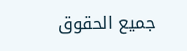جميع الحقوق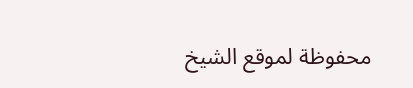محفوظة لموقع الشيخ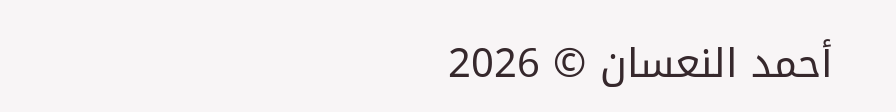أحمد النعسان © 2026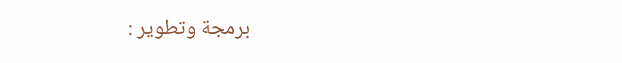برمجة وتطوير :